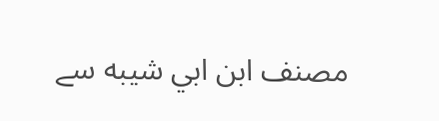مصنف ابن ابي شيبه سے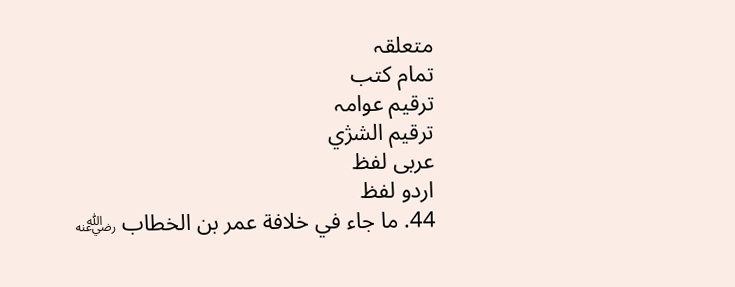متعلقہ
تمام کتب
ترقیم عوامہ
ترقيم الشژي
عربی لفظ
اردو لفظ
44. ما جاء في خلافة عمر بن الخطاب ﵁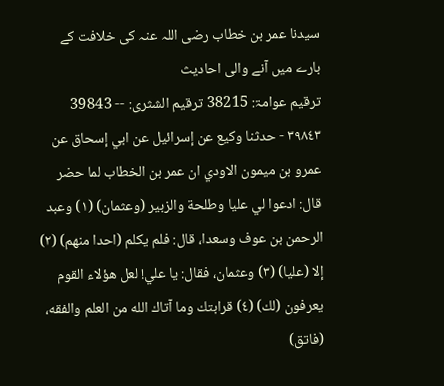سیدنا عمر بن خطاب رضی اللہ عنہ کی خلافت کے بارے میں آنے والی احادیث
ترقیم عوامۃ: 38215 ترقیم الشثری: -- 39843
٣٩٨٤٣ - حدثنا وكيع عن إسرائيل عن ابي إسحاق عن عمرو بن ميمون الاودي ان عمر بن الخطاب لما حضر قال: ادعوا لي عليا وطلحة والزبير (وعثمان) (١) وعبد الرحمن بن عوف وسعدا، قال: فلم يكلم (احدا منهم) (٢) إلا (عليا) (٣) وعثمان، فقال: يا علي! لعل هؤلاء القوم يعرفون (لك) (٤) قرابتك وما آتاك الله من العلم والفقه، (فاتق)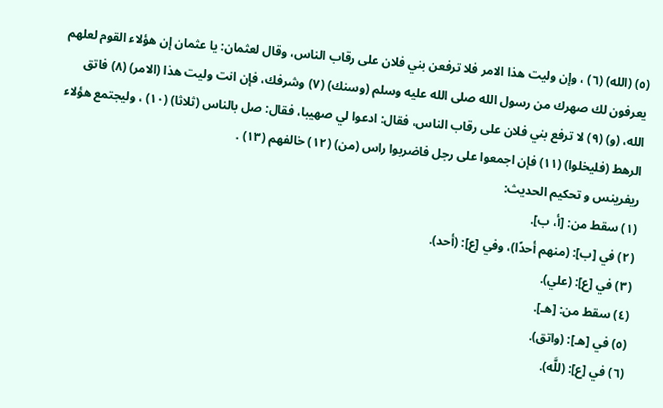(٥) (الله) (٦) ، وإن وليت هذا الامر فلا ترفعن بني فلان على رقاب الناس، وقال لعثمان: يا عثمان إن هؤلاء القوم لعلهم يعرفون لك صهرك من رسول الله صلى الله عليه وسلم (وسنك) (٧) وشرفك، فإن انت وليت هذا (الامر) (٨) فاتق الله، (و) (٩) لا ترفع بني فلان على رقاب الناس، فقال: ادعوا لي صهيبا، فقال: صل بالناس (ثلاثا) (١٠) ، وليجتمع هؤلاء الرهط (فليخلوا) (١١) فإن اجمعوا على رجل فاضربوا راس (من) (١٢) خالفهم (١٣) .
ريفرينس و تحكيم الحدیث:
(١) سقط من: [أ، ب].
(٢) في [ب]: (منهم أحدًا)، وفي [ع]: (أحد).
(٣) في [ع]: (علي).
(٤) سقط من: [هـ].
(٥) في [هـ]: (واتق).
(٦) في [ع]: (للَّه).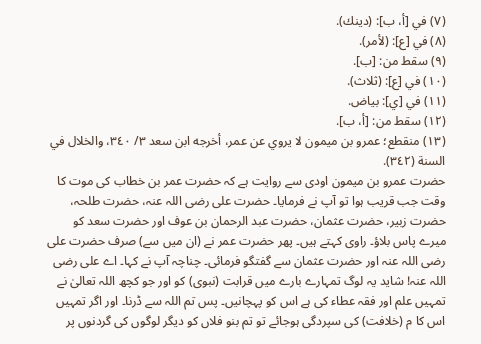(٧) في [أ، ب]: (دينك).
(٨) في [ع]: (لأمر).
(٩) سقط من: [ب].
(١٠) في [ع]: (ثلاث).
(١١) في [ي]: بياض.
(١٢) سقط من: [أ، ب].
(١٣) منقطع؛ عمرو بن ميمون لا يروي عن عمر، أخرجه ابن سعد ٣/ ٣٤٠، والخلال في السنة (٣٤٢).
حضرت عمرو بن میمون اودی سے روایت ہے کہ حضرت عمر بن خطاب کی موت کا وقت جب قریب ہوا تو آپ نے فرمایا۔ حضرت علی رضی اللہ عنہ، حضرت طلحہ، حضرت زبیر، حضرت عثمان، حضرت عبد الرحمان بن عوف اور حضرت سعد کو میرے پاس بلاؤ۔ راوی کہتے ہیں۔ پھر حضرت عمر نے (ان میں سے) صرف حضرت علی رضی اللہ عنہ اور حضرت عثمان سے گفتگو فرمائی۔ چناچہ آپ نے کہا۔ اے علی رضی اللہ عنہ! شاید یہ لوگ تمہارے بارے میں قرابت (نبوی) کو اور جو کچھ اللہ تعالیٰ نے تمہیں علم اور فقہ عطاء کی ہے اس کو پہچانیں۔ پس تم اللہ سے ڈرنا۔ اور اگر تمہیں اس کا م (خلافت) کی سپردگی ہوجائے تو تم بنو فلاں کو دیگر لوگوں کی گردنوں پر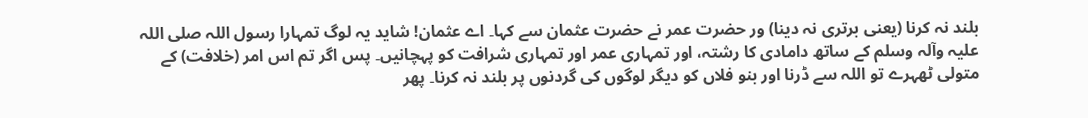بلند نہ کرنا (یعنی برتری نہ دینا) ور حضرت عمر نے حضرت عثمان سے کہا۔ اے عثمان! شاید یہ لوگ تمہارا رسول اللہ صلی اللہ علیہ وآلہ وسلم کے ساتھ دامادی کا رشتہ، اور تمہاری عمر اور تمہاری شرافت کو پہچانیں۔ پس اگر تم اس امر (خلافت) کے متولی ٹھہرے تو اللہ سے ڈرنا اور بنو فلاں کو دیگر لوگوں کی گردنوں پر بلند نہ کرنا۔ پھر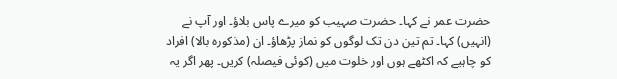حضرت عمر نے کہا۔ حضرت صہیب کو میرے پاس بلاؤ۔ اور آپ نے (انہیں) کہا۔ تم تین دن تک لوگوں کو نماز پڑھاؤ۔ ان (مذکورہ بالا) افراد کو چاہیے کہ اکٹھے ہوں اور خلوت میں (کوئی فیصلہ) کریں۔ پھر اگر یہ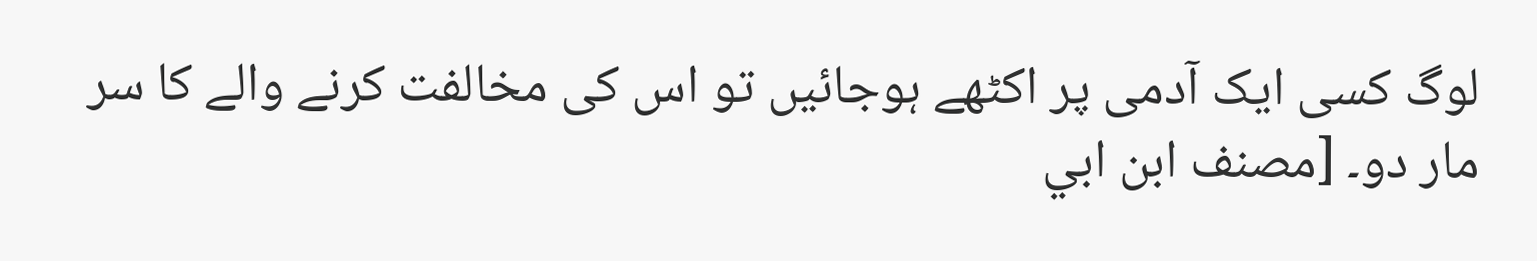لوگ کسی ایک آدمی پر اکٹھے ہوجائیں تو اس کی مخالفت کرنے والے کا سر مار دو۔ [مصنف ابن ابي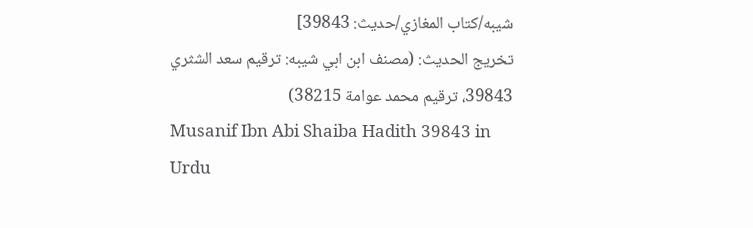شيبه/كتاب المغازي/حدیث: 39843]
تخریج الحدیث: (مصنف ابن ابي شيبه: ترقيم سعد الشثري 39843، ترقيم محمد عوامة 38215)
Musanif Ibn Abi Shaiba Hadith 39843 in Urdu